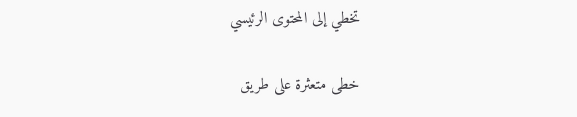تخطي إلى المحتوى الرئيسي

خطى متعثرة على طريق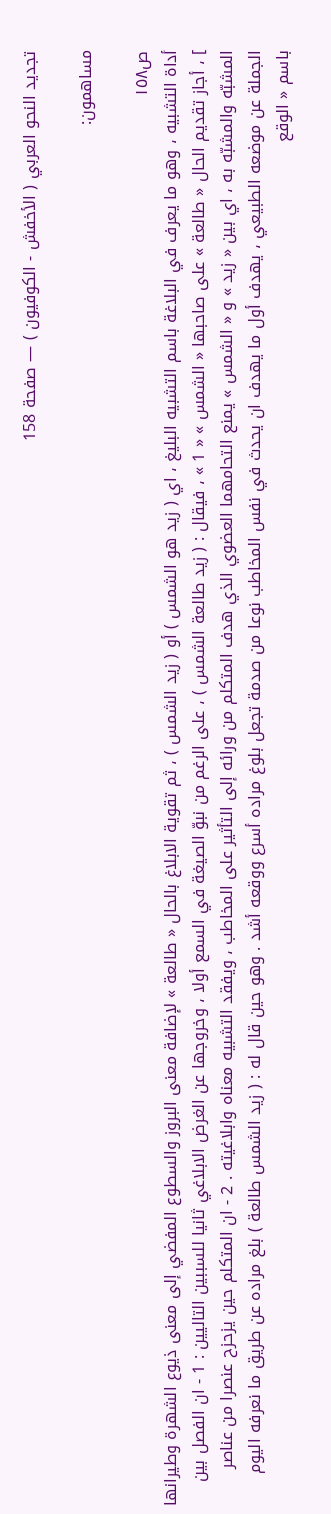تجديد النحو العربي ( الأخفش - الكوفيون ) — صفحة 158

مساهمون:

ص١٥٨
أداة التشبيه ، وهو ما يعرف في البلاغة باسم التشبيه البليغ ، اي ( زيد هو الشمس ) أو ( زيد الشمس ) ، ثم تقوية الابلاغ بالحال « طالعة » لإضافة معنى البروز والسطوع المفضي إلى معنى ذيوع الشهرة وطيرانها ] ، أجاز تقديم الحال « طالعة » على صاحبها « الشمس » « 1 » ، فيقال : ( زيد طالعة الشمس ) ، على الرغم من نبوّ الصيغة في السمع أولا ، وخروجها عن الغرض الابلاغي ثانيا للسببين التاليين : 1 - ان الفصل بين المشبّه والمشبّه به ، اي بين « زيد » و « الشمس » يمنع التحامهما العضوي الذي هدف المتكلم من ورائه إلى التأثير على المخاطب ، ويفقد التشبيه معناه وابلاغيته . 2 - ان المتكلم حين يزحزح عنصرا من عناصر الجملة عن موضعه الطبيعي ، يهدف أول ما يهدف ان يحدث في نفس المخاطب نوعا من صدمة تجعل بلوغ مراده أسرع ووقعه أشد . وهو حين قال له : ( زيد الشمس طالعة ) بلغ مراده عن طريق ما نعرفه اليوم باسم « الوقع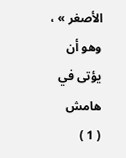الأصغر » ، وهو أن يؤتى في
هامش
( 1 )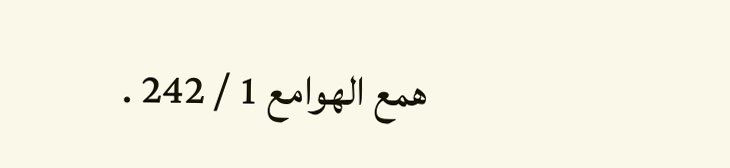همع الهوامع 1 / 242 .